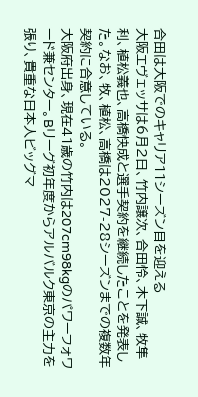合田は大阪でのキャリア11シーズン目を迎える
大阪エヴェッサは6月2日、竹内譲次、合田怜、木下誠、牧隼利、植松義也、高橋快成と選手契約を継続したことを発表した。なお、牧、植松、高橋は2027-28シーズンまでの複数年契約に合意している。
大阪府出身、現在41歳の竹内は207cm98kgのパワーフォワード兼センター。Bリーグ初年度からアルバルク東京の主力を張り、貴重な日本人ビッグマ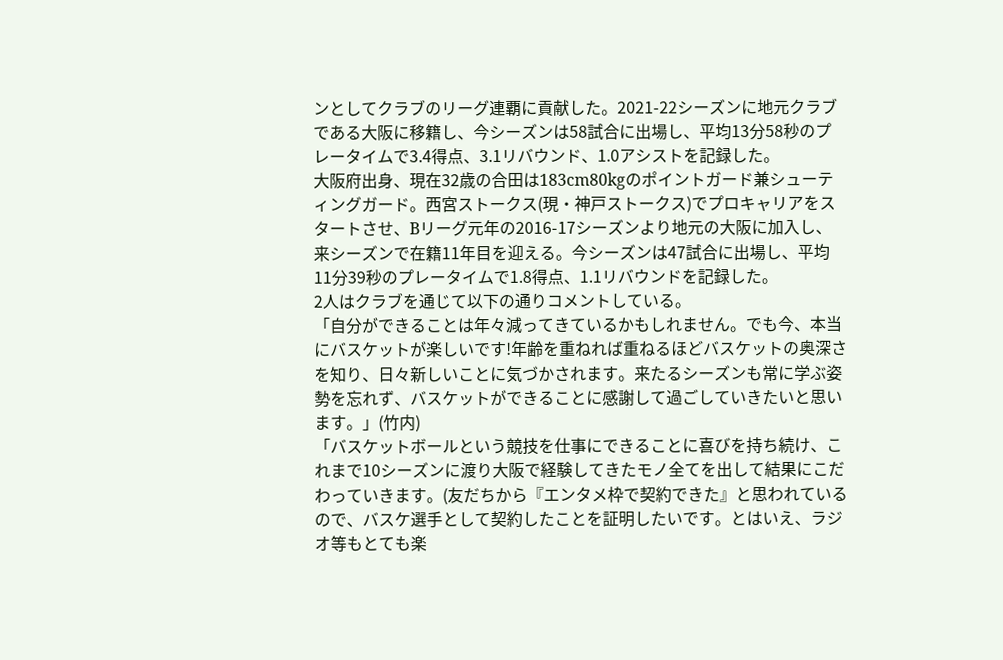ンとしてクラブのリーグ連覇に貢献した。2021-22シーズンに地元クラブである大阪に移籍し、今シーズンは58試合に出場し、平均13分58秒のプレータイムで3.4得点、3.1リバウンド、1.0アシストを記録した。
大阪府出身、現在32歳の合田は183cm80kgのポイントガード兼シューティングガード。西宮ストークス(現・神戸ストークス)でプロキャリアをスタートさせ、Bリーグ元年の2016-17シーズンより地元の大阪に加入し、来シーズンで在籍11年目を迎える。今シーズンは47試合に出場し、平均11分39秒のプレータイムで1.8得点、1.1リバウンドを記録した。
2人はクラブを通じて以下の通りコメントしている。
「自分ができることは年々減ってきているかもしれません。でも今、本当にバスケットが楽しいです!年齢を重ねれば重ねるほどバスケットの奥深さを知り、日々新しいことに気づかされます。来たるシーズンも常に学ぶ姿勢を忘れず、バスケットができることに感謝して過ごしていきたいと思います。」(竹内)
「バスケットボールという競技を仕事にできることに喜びを持ち続け、これまで10シーズンに渡り大阪で経験してきたモノ全てを出して結果にこだわっていきます。(友だちから『エンタメ枠で契約できた』と思われているので、バスケ選手として契約したことを証明したいです。とはいえ、ラジオ等もとても楽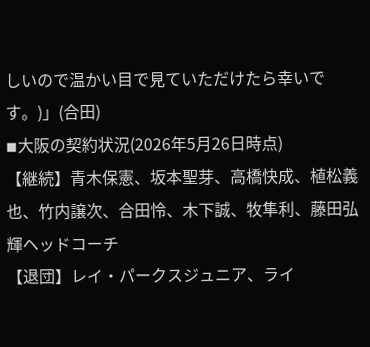しいので温かい目で見ていただけたら幸いです。)」(合田)
◾大阪の契約状況(2026年5月26日時点)
【継続】青木保憲、坂本聖芽、高橋快成、植松義也、竹内譲次、合田怜、木下誠、牧隼利、藤田弘輝ヘッドコーチ
【退団】レイ・パークスジュニア、ライ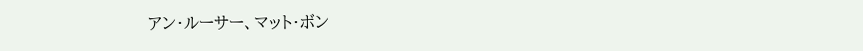アン・ルーサー、マット・ボン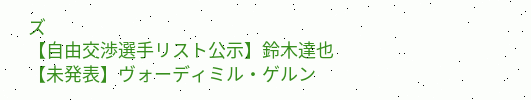ズ
【自由交渉選手リスト公示】鈴木達也
【未発表】ヴォーディミル・ゲルン